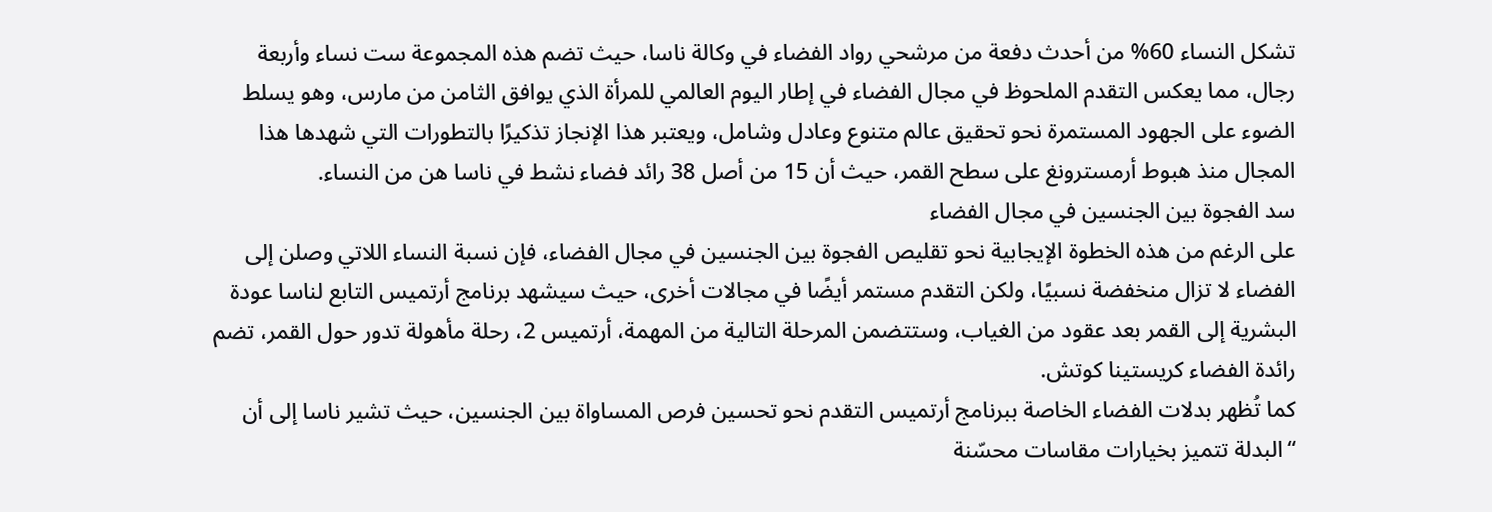تشكل النساء 60% من أحدث دفعة من مرشحي رواد الفضاء في وكالة ناسا، حيث تضم هذه المجموعة ست نساء وأربعة رجال، مما يعكس التقدم الملحوظ في مجال الفضاء في إطار اليوم العالمي للمرأة الذي يوافق الثامن من مارس، وهو يسلط الضوء على الجهود المستمرة نحو تحقيق عالم متنوع وعادل وشامل، ويعتبر هذا الإنجاز تذكيرًا بالتطورات التي شهدها هذا المجال منذ هبوط أرمسترونغ على سطح القمر، حيث أن 15 من أصل 38 رائد فضاء نشط في ناسا هن من النساء.
سد الفجوة بين الجنسين في مجال الفضاء
على الرغم من هذه الخطوة الإيجابية نحو تقليص الفجوة بين الجنسين في مجال الفضاء، فإن نسبة النساء اللاتي وصلن إلى الفضاء لا تزال منخفضة نسبيًا، ولكن التقدم مستمر أيضًا في مجالات أخرى، حيث سيشهد برنامج أرتميس التابع لناسا عودة البشرية إلى القمر بعد عقود من الغياب، وستتضمن المرحلة التالية من المهمة، أرتميس 2، رحلة مأهولة تدور حول القمر، تضم رائدة الفضاء كريستينا كوتش.
كما تُظهر بدلات الفضاء الخاصة ببرنامج أرتميس التقدم نحو تحسين فرص المساواة بين الجنسين، حيث تشير ناسا إلى أن “البدلة تتميز بخيارات مقاسات محسّنة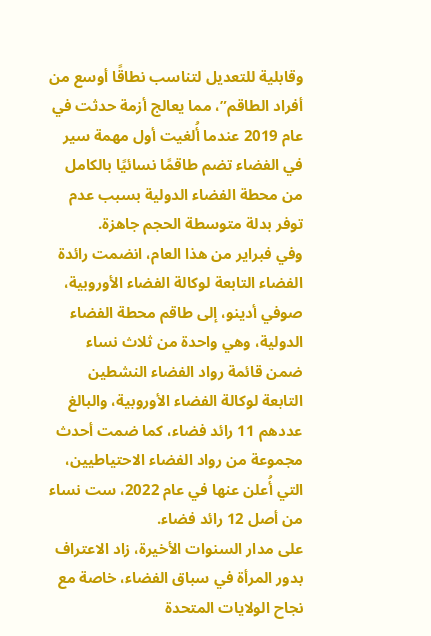وقابلية للتعديل لتناسب نطاقًا أوسع من أفراد الطاقم”، مما يعالج أزمة حدثت في عام 2019 عندما أُلغيت أول مهمة سير في الفضاء تضم طاقمًا نسائيًا بالكامل من محطة الفضاء الدولية بسبب عدم توفر بدلة متوسطة الحجم جاهزة.
وفي فبراير من هذا العام، انضمت رائدة الفضاء التابعة لوكالة الفضاء الأوروبية، صوفي أدينو، إلى طاقم محطة الفضاء الدولية، وهي واحدة من ثلاث نساء ضمن قائمة رواد الفضاء النشطين التابعة لوكالة الفضاء الأوروبية، والبالغ عددهم 11 رائد فضاء، كما ضمت أحدث مجموعة من رواد الفضاء الاحتياطيين، التي أُعلن عنها في عام 2022، ست نساء من أصل 12 رائد فضاء.
على مدار السنوات الأخيرة، زاد الاعتراف بدور المرأة في سباق الفضاء، خاصة مع نجاح الولايات المتحدة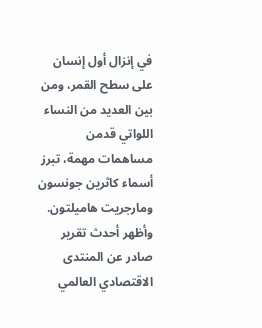في إنزال أول إنسان على سطح القمر، ومن بين العديد من النساء اللواتي قدمن مساهمات مهمة، تبرز أسماء كاثرين جونسون ومارجريت هاميلتون.
وأظهر أحدث تقرير صادر عن المنتدى الاقتصادي العالمي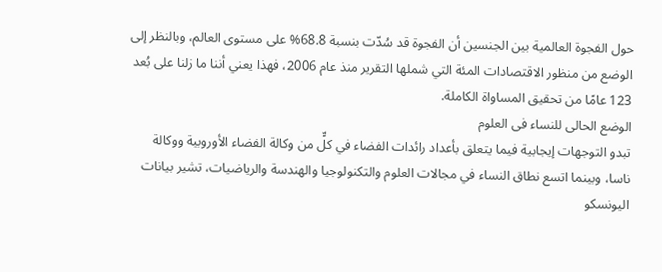حول الفجوة العالمية بين الجنسين أن الفجوة قد سُدّت بنسبة 68.8% على مستوى العالم، وبالنظر إلى الوضع من منظور الاقتصادات المئة التي شملها التقرير منذ عام 2006، فهذا يعني أننا ما زلنا على بُعد 123 عامًا من تحقيق المساواة الكاملة.
الوضع الحالى للنساء فى العلوم
تبدو التوجهات إيجابية فيما يتعلق بأعداد رائدات الفضاء في كلٍّ من وكالة الفضاء الأوروبية ووكالة ناسا، وبينما اتسع نطاق النساء في مجالات العلوم والتكنولوجيا والهندسة والرياضيات، تشير بيانات اليونسكو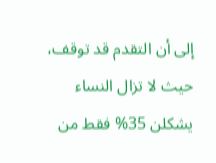إلى أن التقدم قد توقف، حيث لا تزال النساء يشكلن 35% فقط من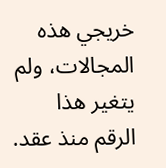خريجي هذه المجالات، ولم يتغير هذا الرقم منذ عقد.